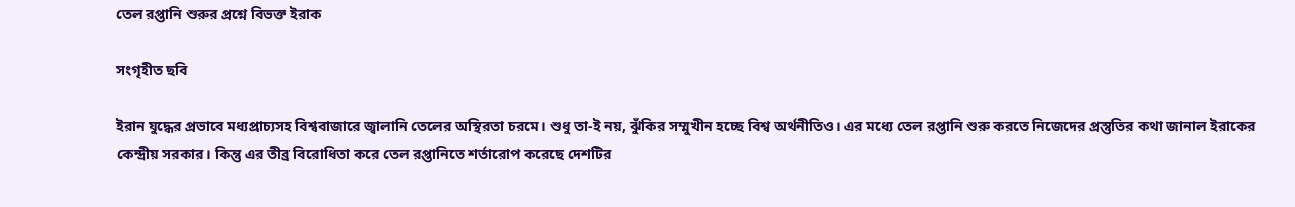তেল রপ্তানি শুরুর প্রশ্নে বিভক্ত ইরাক

সংগৃহীত ছবি

ইরান যুদ্ধের প্রভাবে মধ্যপ্রাচ্যসহ বিশ্ববাজারে জ্বালানি তেলের অস্থিরতা চরমে। শুধু তা-ই নয়, ঝুঁকির সম্মুখীন হচ্ছে বিশ্ব অর্থনীতিও। এর মধ্যে তেল রপ্তানি শুরু করতে নিজেদের প্রস্তুতির কথা জানাল ইরাকের কেন্দ্রীয় সরকার। কিন্তু এর তীব্র বিরোধিতা করে তেল রপ্তানিতে শর্তারোপ করেছে দেশটির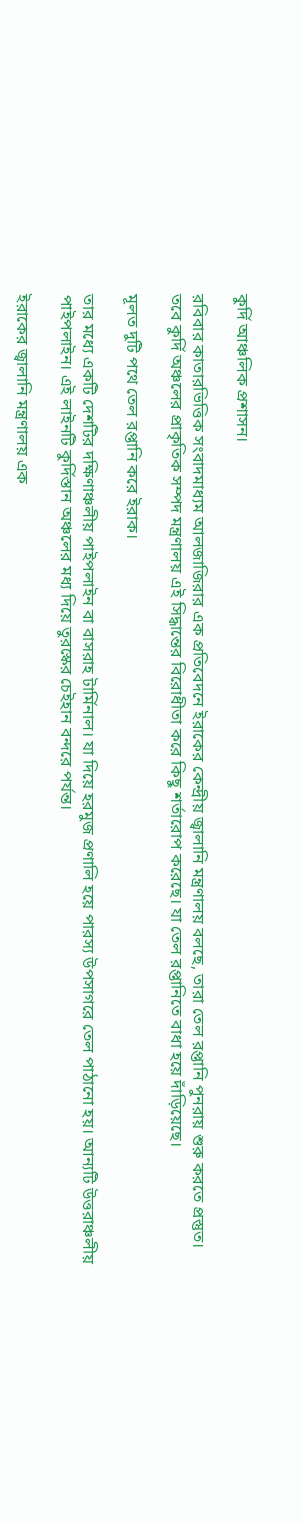কুর্দি আঞ্চলিক প্রশাসন।

রবিবার কাতারভিত্তিক সংবাদমাধ্যম আলজাজিরার এক প্রতিবেদনে ইরাকের কেন্দ্রীয় জ্বালানি মন্ত্রণালয় বলছে, তারা তেল রপ্তানি পুনরায় শুরু করতে প্রস্তুত। তবে কুর্দি অঞ্চলের প্রাকৃতিক সম্পদ মন্ত্রণালয় এই সিদ্ধান্তের বিরোধীতা করে কিছু শর্তারোপ করেছে। যা তেল রপ্তানিতে বাধা হয়ে দাঁড়িয়েছে।

মূলত দুটি পথে তেল রপ্তানি করে ইরাক।

তার মধ্যে একটি দেশটির দক্ষিণাঞ্চলীয় পাইপলাইন বা বাসরাহ টার্মিনাল। যা দিয়ে হরমুজ প্রণালি হয়ে পারস্য উপসাগরে তেল পাঠানো হয়। আন্যটি উত্তরাঞ্চলীয় পাইপলাইন। এই লাইনটি কুর্দিস্তান অঞ্চলের মধ্য দিয়ে তুরস্কের চেইহান বন্দরে পর্যন্ত।

ইরাকের জ্বালানি মন্ত্রণালয় এক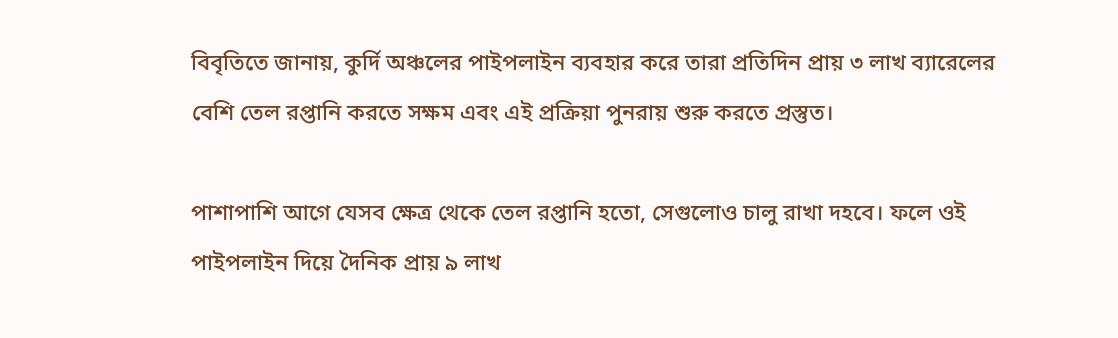বিবৃতিতে জানায়, কুর্দি অঞ্চলের পাইপলাইন ব্যবহার করে তারা প্রতিদিন প্রায় ৩ লাখ ব্যারেলের বেশি তেল রপ্তানি করতে সক্ষম এবং এই প্রক্রিয়া পুনরায় শুরু করতে প্রস্তুত।

পাশাপাশি আগে যেসব ক্ষেত্র থেকে তেল রপ্তানি হতো, সেগুলোও চালু রাখা দহবে। ফলে ওই পাইপলাইন দিয়ে দৈনিক প্রায় ৯ লাখ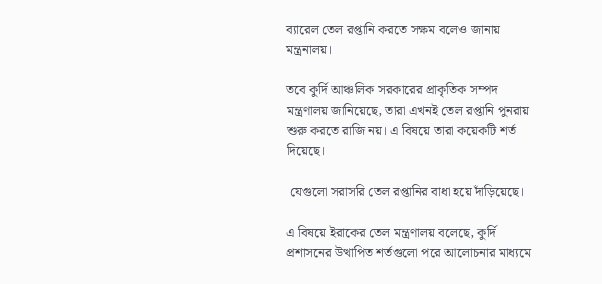ব্যারেল তেল রপ্তানি করতে সক্ষম বলেও জানায় মন্ত্রনালয়।

তবে কুর্দি আঞ্চলিক সরকারের প্রাকৃতিক সম্পদ মন্ত্রণালয় জানিয়েছে, তারা এখনই তেল রপ্তানি পুনরায় শুরু করতে রাজি নয়। এ বিষয়ে তারা কয়েকটি শর্ত দিয়েছে।

 যেগুলো সরাসরি তেল রপ্তানির বাধা হয়ে দাঁড়িয়েছে।

এ বিষয়ে ইরাকের তেল মন্ত্রণালয় বলেছে, কুর্দি প্রশাসনের উত্থাপিত শর্তগুলো পরে আলোচনার মাধ্যমে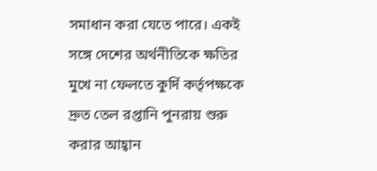সমাধান করা যেতে পারে। একই সঙ্গে দেশের অর্থনীতিকে ক্ষতির মুখে না ফেলতে কুর্দি কর্তৃপক্ষকে দ্রুত তেল রপ্তানি পুনরায় শুরু করার আহ্বান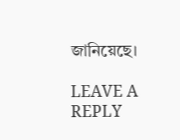জানিয়েছে।

LEAVE A REPLY